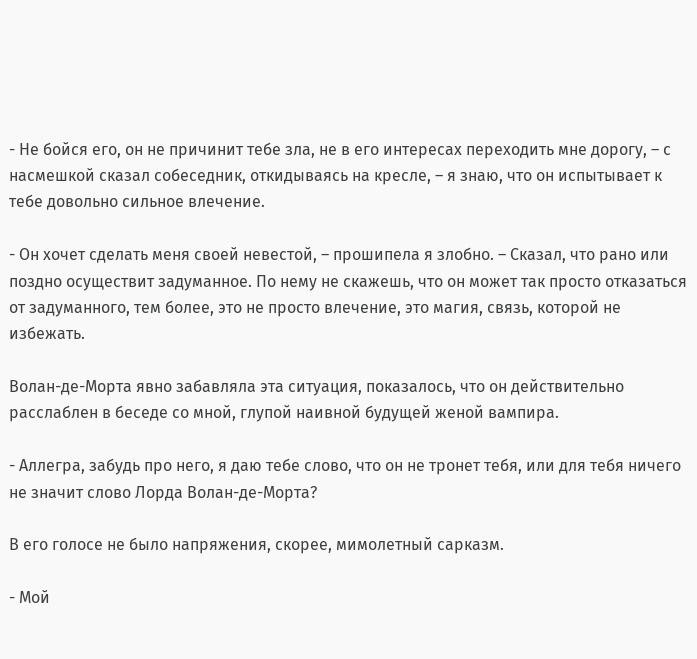- Не бойся его, он не причинит тебе зла, не в его интересах переходить мне дорогу, – с насмешкой сказал собеседник, откидываясь на кресле, – я знаю, что он испытывает к тебе довольно сильное влечение.

- Он хочет сделать меня своей невестой, – прошипела я злобно. – Сказал, что рано или поздно осуществит задуманное. По нему не скажешь, что он может так просто отказаться от задуманного, тем более, это не просто влечение, это магия, связь, которой не избежать.

Волан-де-Морта явно забавляла эта ситуация, показалось, что он действительно расслаблен в беседе со мной, глупой наивной будущей женой вампира.

- Аллегра, забудь про него, я даю тебе слово, что он не тронет тебя, или для тебя ничего не значит слово Лорда Волан-де-Морта?

В его голосе не было напряжения, скорее, мимолетный сарказм.

- Мой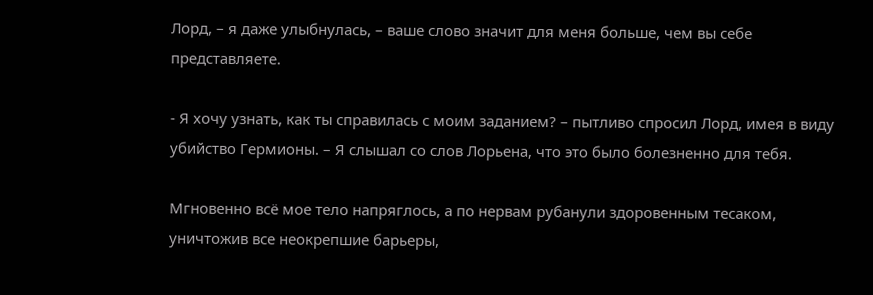Лорд, – я даже улыбнулась, – ваше слово значит для меня больше, чем вы себе представляете.

- Я хочу узнать, как ты справилась с моим заданием? – пытливо спросил Лорд, имея в виду убийство Гермионы. – Я слышал со слов Лорьена, что это было болезненно для тебя.

Мгновенно всё мое тело напряглось, а по нервам рубанули здоровенным тесаком, уничтожив все неокрепшие барьеры,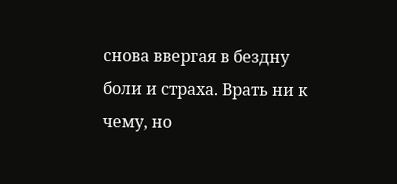снова ввергая в бездну боли и страха. Врать ни к чему, но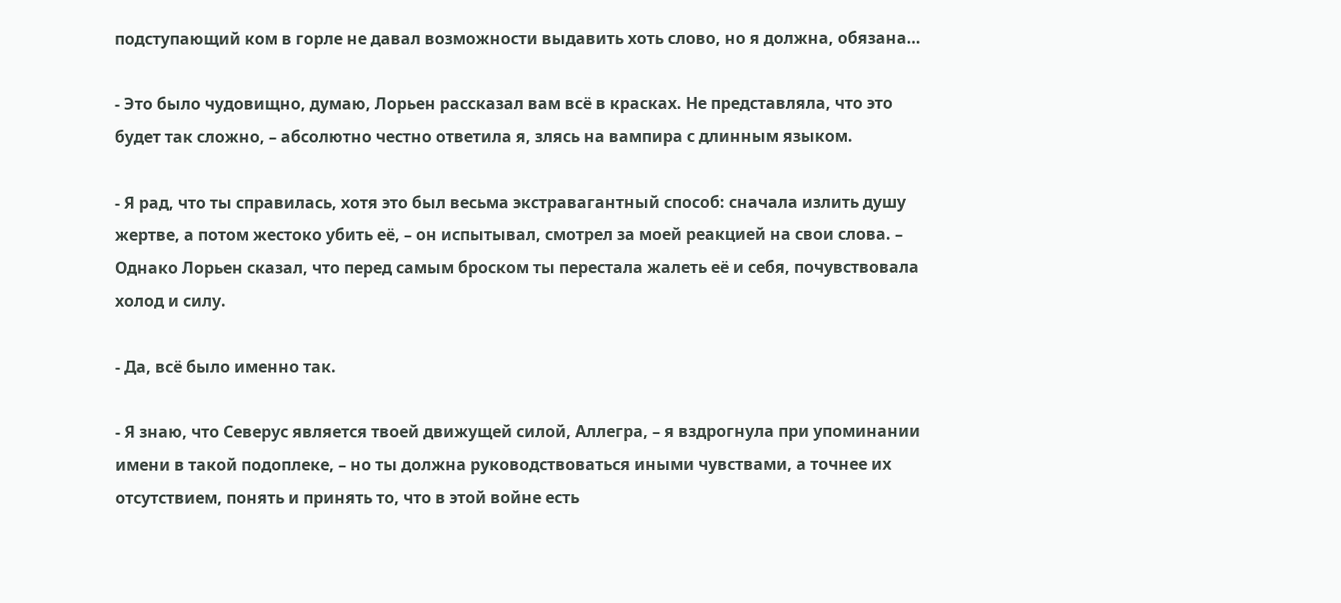подступающий ком в горле не давал возможности выдавить хоть слово, но я должна, обязана…

- Это было чудовищно, думаю, Лорьен рассказал вам всё в красках. Не представляла, что это будет так сложно, – абсолютно честно ответила я, злясь на вампира с длинным языком.

- Я рад, что ты справилась, хотя это был весьма экстравагантный способ: сначала излить душу жертве, а потом жестоко убить её, – он испытывал, смотрел за моей реакцией на свои слова. – Однако Лорьен сказал, что перед самым броском ты перестала жалеть её и себя, почувствовала холод и силу.

- Да, всё было именно так.

- Я знаю, что Северус является твоей движущей силой, Аллегра, – я вздрогнула при упоминании имени в такой подоплеке, – но ты должна руководствоваться иными чувствами, а точнее их отсутствием, понять и принять то, что в этой войне есть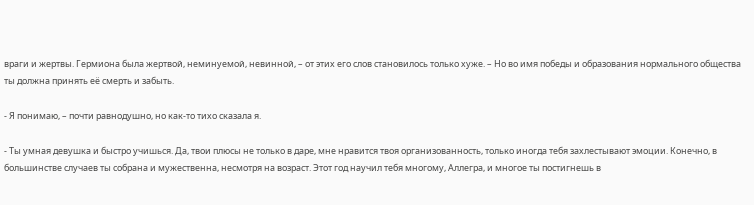враги и жертвы. Гермиона была жертвой, неминуемой, невинной, – от этих его слов становилось только хуже. – Но во имя победы и образования нормального общества ты должна принять её смерть и забыть.

- Я понимаю, – почти равнодушно, но как-то тихо сказала я.

- Ты умная девушка и быстро учишься. Да, твои плюсы не только в даре, мне нравится твоя организованность, только иногда тебя захлестывают эмоции. Конечно, в большинстве случаев ты собрана и мужественна, несмотря на возраст. Этот год научил тебя многому, Аллегра, и многое ты постигнешь в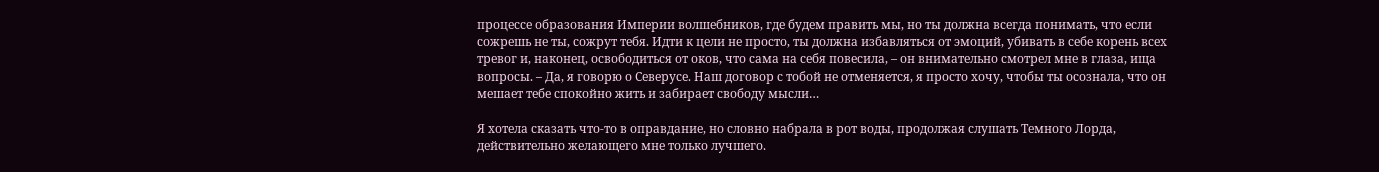процессе образования Империи волшебников, где будем править мы, но ты должна всегда понимать, что если сожрешь не ты, сожрут тебя. Идти к цели не просто, ты должна избавляться от эмоций, убивать в себе корень всех тревог и, наконец, освободиться от оков, что сама на себя повесила, – он внимательно смотрел мне в глаза, ища вопросы. – Да, я говорю о Северусе. Наш договор с тобой не отменяется, я просто хочу, чтобы ты осознала, что он мешает тебе спокойно жить и забирает свободу мысли…

Я хотела сказать что-то в оправдание, но словно набрала в рот воды, продолжая слушать Темного Лорда, действительно желающего мне только лучшего.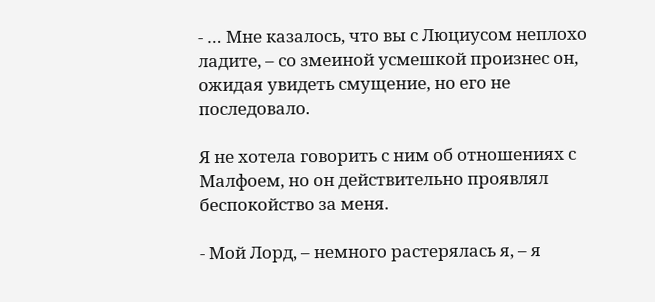- … Мне казалось, что вы с Люциусом неплохо ладите, – со змеиной усмешкой произнес он, ожидая увидеть смущение, но его не последовало.

Я не хотела говорить с ним об отношениях с Малфоем, но он действительно проявлял беспокойство за меня.

- Мой Лорд, – немного растерялась я, – я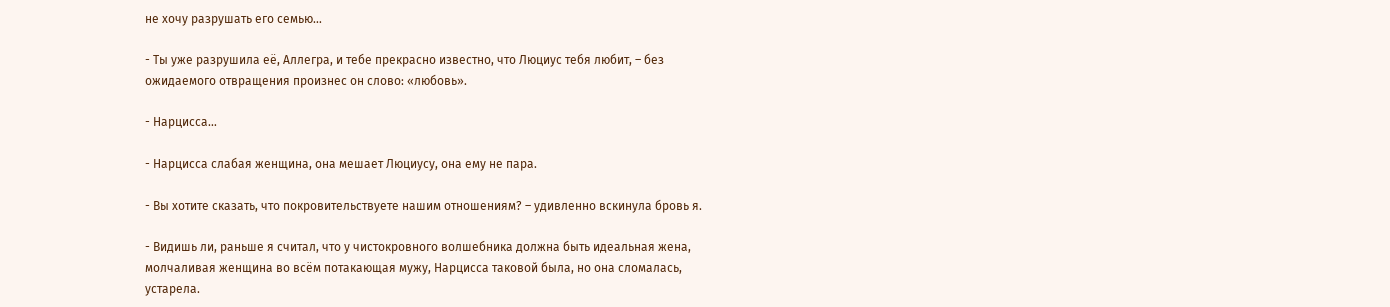не хочу разрушать его семью…

- Ты уже разрушила её, Аллегра, и тебе прекрасно известно, что Люциус тебя любит, – без ожидаемого отвращения произнес он слово: «любовь».

- Нарцисса…

- Нарцисса слабая женщина, она мешает Люциусу, она ему не пара.

- Вы хотите сказать, что покровительствуете нашим отношениям? – удивленно вскинула бровь я.

- Видишь ли, раньше я считал, что у чистокровного волшебника должна быть идеальная жена, молчаливая женщина во всём потакающая мужу, Нарцисса таковой была, но она сломалась, устарела.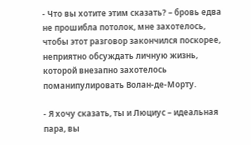- Что вы хотите этим сказать? – бровь едва не прошибла потолок, мне захотелось, чтобы этот разговор закончился поскорее, неприятно обсуждать личную жизнь, которой внезапно захотелось поманипулировать Волан-де-Морту.

- Я хочу сказать, ты и Люциус – идеальная пара, вы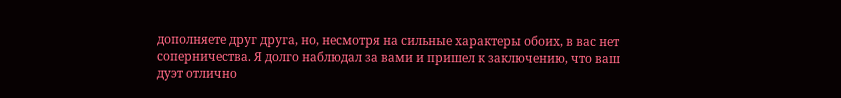дополняете друг друга, но, несмотря на сильные характеры обоих, в вас нет соперничества. Я долго наблюдал за вами и пришел к заключению, что ваш дуэт отлично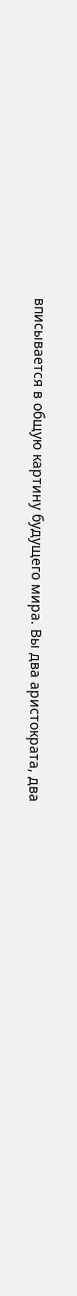вписывается в общую картину будущего мира. Вы два аристократа, два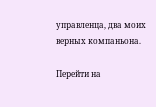управленца, два моих верных компаньона.

Перейти на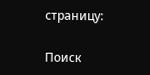страницу:

Поиск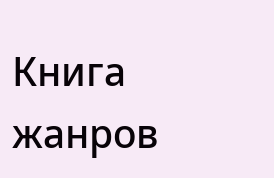Книга жанров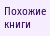Похожие книги